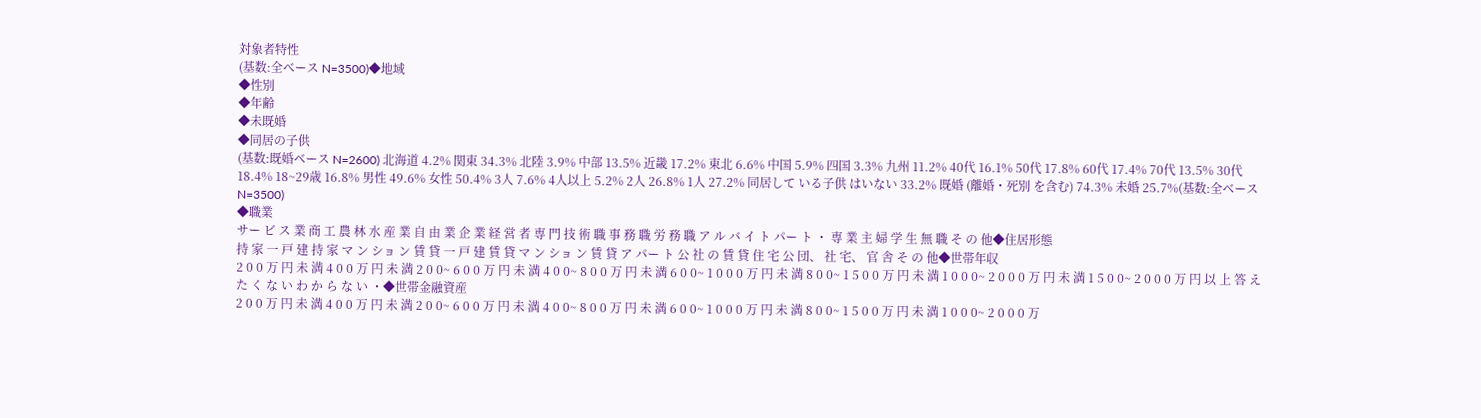対象者特性
(基数:全ベース N=3500)◆地域
◆性別
◆年齢
◆未既婚
◆同居の子供
(基数:既婚ベース N=2600) 北海道 4.2% 関東 34.3% 北陸 3.9% 中部 13.5% 近畿 17.2% 東北 6.6% 中国 5.9% 四国 3.3% 九州 11.2% 40代 16.1% 50代 17.8% 60代 17.4% 70代 13.5% 30代 18.4% 18~29歳 16.8% 男性 49.6% 女性 50.4% 3人 7.6% 4人以上 5.2% 2人 26.8% 1人 27.2% 同居して いる子供 はいない 33.2% 既婚 (離婚・死別 を含む) 74.3% 未婚 25.7%(基数:全ベース N=3500)
◆職業
サー ビ ス 業 商 工 農 林 水 産 業 自 由 業 企 業 経 営 者 専 門 技 術 職 事 務 職 労 務 職 ア ル バ イ ト パー ト ・ 専 業 主 婦 学 生 無 職 そ の 他◆住居形態
持 家 一 戸 建 持 家 マ ン ショ ン 賃 貸 一 戸 建 賃 貸 マ ン ショ ン 賃 貸 ア パー ト 公 社 の 賃 貸 住 宅 公 団、 社 宅、 官 舎 そ の 他◆世帯年収
2 0 0 万 円 未 満 4 0 0 万 円 未 満 2 0 0~ 6 0 0 万 円 未 満 4 0 0~ 8 0 0 万 円 未 満 6 0 0~ 1 0 0 0 万 円 未 満 8 0 0~ 1 5 0 0 万 円 未 満 1 0 0 0~ 2 0 0 0 万 円 未 満 1 5 0 0~ 2 0 0 0 万 円 以 上 答 え た く な い わ か ら な い ・◆世帯金融資産
2 0 0 万 円 未 満 4 0 0 万 円 未 満 2 0 0~ 6 0 0 万 円 未 満 4 0 0~ 8 0 0 万 円 未 満 6 0 0~ 1 0 0 0 万 円 未 満 8 0 0~ 1 5 0 0 万 円 未 満 1 0 0 0~ 2 0 0 0 万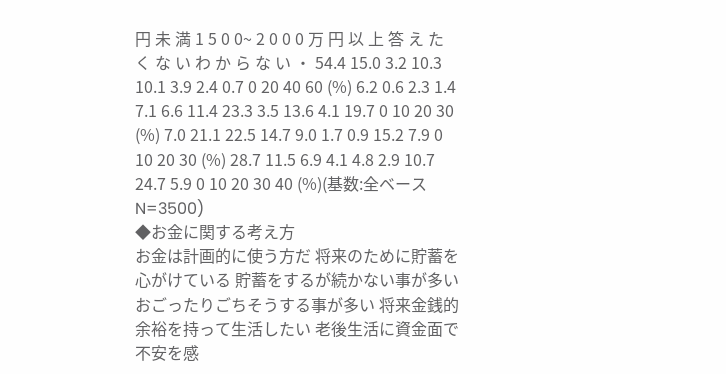円 未 満 1 5 0 0~ 2 0 0 0 万 円 以 上 答 え た く な い わ か ら な い ・ 54.4 15.0 3.2 10.3 10.1 3.9 2.4 0.7 0 20 40 60 (%) 6.2 0.6 2.3 1.4 7.1 6.6 11.4 23.3 3.5 13.6 4.1 19.7 0 10 20 30 (%) 7.0 21.1 22.5 14.7 9.0 1.7 0.9 15.2 7.9 0 10 20 30 (%) 28.7 11.5 6.9 4.1 4.8 2.9 10.7 24.7 5.9 0 10 20 30 40 (%)(基数:全ベース N=3500)
◆お金に関する考え方
お金は計画的に使う方だ 将来のために貯蓄を心がけている 貯蓄をするが続かない事が多い おごったりごちそうする事が多い 将来金銭的余裕を持って生活したい 老後生活に資金面で不安を感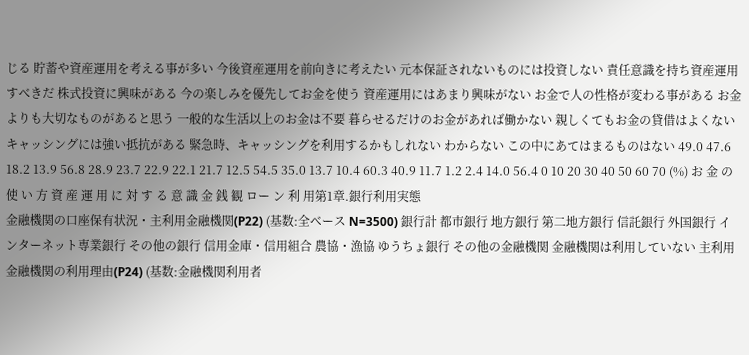じる 貯蓄や資産運用を考える事が多い 今後資産運用を前向きに考えたい 元本保証されないものには投資しない 責任意識を持ち資産運用すべきだ 株式投資に興味がある 今の楽しみを優先してお金を使う 資産運用にはあまり興味がない お金で人の性格が変わる事がある お金よりも大切なものがあると思う 一般的な生活以上のお金は不要 暮らせるだけのお金があれば働かない 親しくてもお金の貸借はよくない キャッシングには強い抵抗がある 緊急時、キャッシングを利用するかもしれない わからない この中にあてはまるものはない 49.0 47.6 18.2 13.9 56.8 28.9 23.7 22.9 22.1 21.7 12.5 54.5 35.0 13.7 10.4 60.3 40.9 11.7 1.2 2.4 14.0 56.4 0 10 20 30 40 50 60 70 (%) お 金 の 使 い 方 資 産 運 用 に 対 す る 意 識 金 銭 観 ロー ン 利 用第1章.銀行利用実態
金融機関の口座保有状況・主利用金融機関(P22) (基数:全ベース N=3500) 銀行計 都市銀行 地方銀行 第二地方銀行 信託銀行 外国銀行 インターネット専業銀行 その他の銀行 信用金庫・信用組合 農協・漁協 ゆうちょ銀行 その他の金融機関 金融機関は利用していない 主利用金融機関の利用理由(P24) (基数:金融機関利用者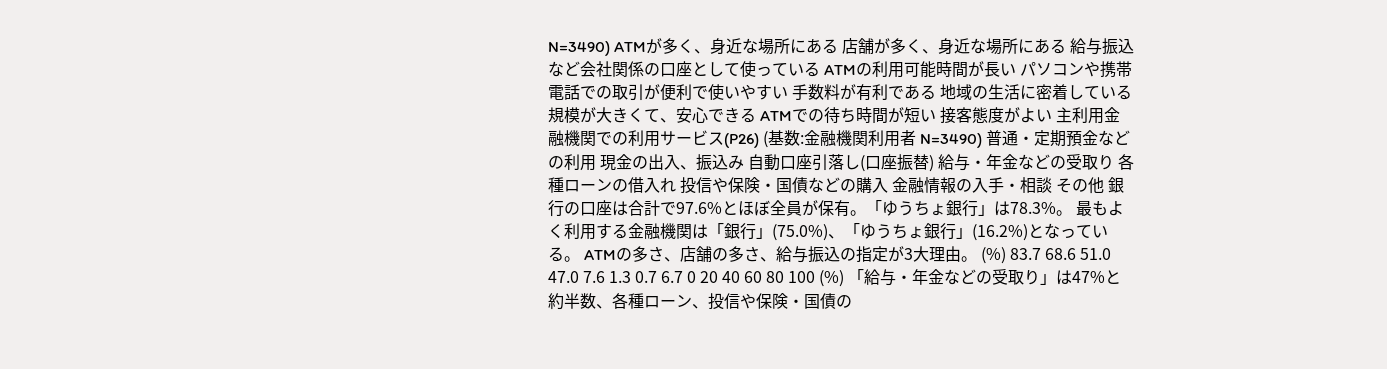N=3490) ATMが多く、身近な場所にある 店舗が多く、身近な場所にある 給与振込など会社関係の口座として使っている ATMの利用可能時間が長い パソコンや携帯電話での取引が便利で使いやすい 手数料が有利である 地域の生活に密着している 規模が大きくて、安心できる ATMでの待ち時間が短い 接客態度がよい 主利用金融機関での利用サービス(P26) (基数:金融機関利用者 N=3490) 普通・定期預金などの利用 現金の出入、振込み 自動口座引落し(口座振替) 給与・年金などの受取り 各種ローンの借入れ 投信や保険・国債などの購入 金融情報の入手・相談 その他 銀行の口座は合計で97.6%とほぼ全員が保有。「ゆうちょ銀行」は78.3%。 最もよく利用する金融機関は「銀行」(75.0%)、「ゆうちょ銀行」(16.2%)となっている。 ATMの多さ、店舗の多さ、給与振込の指定が3大理由。 (%) 83.7 68.6 51.0 47.0 7.6 1.3 0.7 6.7 0 20 40 60 80 100 (%) 「給与・年金などの受取り」は47%と約半数、各種ローン、投信や保険・国債の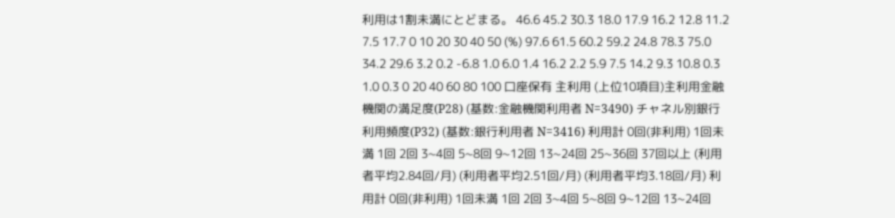利用は1割未満にとどまる。 46.6 45.2 30.3 18.0 17.9 16.2 12.8 11.2 7.5 17.7 0 10 20 30 40 50 (%) 97.6 61.5 60.2 59.2 24.8 78.3 75.0 34.2 29.6 3.2 0.2 -6.8 1.0 6.0 1.4 16.2 2.2 5.9 7.5 14.2 9.3 10.8 0.3 1.0 0.3 0 20 40 60 80 100 口座保有 主利用 (上位10項目)主利用金融機関の満足度(P28) (基数:金融機関利用者 N=3490) チャネル別銀行利用頻度(P32) (基数:銀行利用者 N=3416) 利用計 0回(非利用) 1回未満 1回 2回 3~4回 5~8回 9~12回 13~24回 25~36回 37回以上 (利用者平均2.84回/月) (利用者平均2.51回/月) (利用者平均3.18回/月) 利用計 0回(非利用) 1回未満 1回 2回 3~4回 5~8回 9~12回 13~24回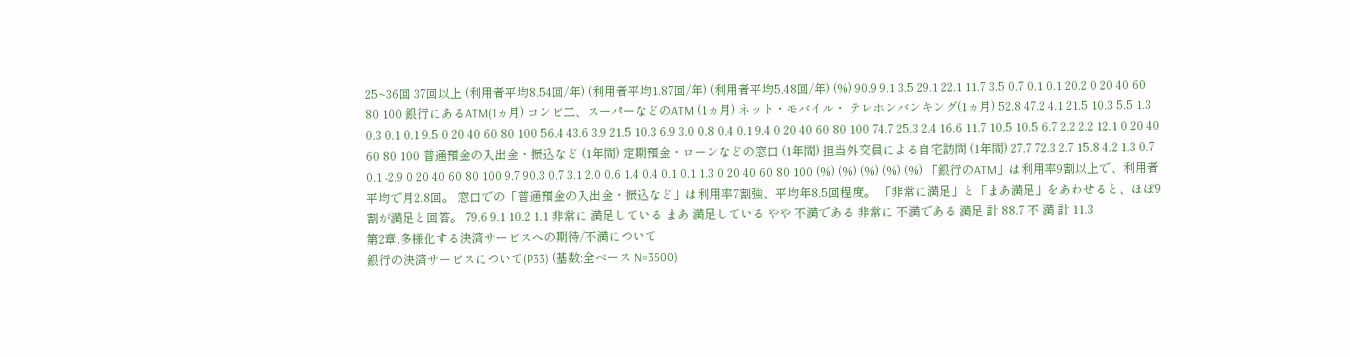25~36回 37回以上 (利用者平均8.54回/年) (利用者平均1.87回/年) (利用者平均5.48回/年) (%) 90.9 9.1 3.5 29.1 22.1 11.7 3.5 0.7 0.1 0.1 20.2 0 20 40 60 80 100 銀行にあるATM(1ヵ月) コンビ二、スーパーなどのATM (1ヵ月) ネット・モバイル・ テレホンバンキング(1ヵ月) 52.8 47.2 4.1 21.5 10.3 5.5 1.3 0.3 0.1 0.1 9.5 0 20 40 60 80 100 56.4 43.6 3.9 21.5 10.3 6.9 3.0 0.8 0.4 0.1 9.4 0 20 40 60 80 100 74.7 25.3 2.4 16.6 11.7 10.5 10.5 6.7 2.2 2.2 12.1 0 20 40 60 80 100 普通預金の入出金・振込など (1年間) 定期預金・ローンなどの窓口 (1年間) 担当外交員による自宅訪問 (1年間) 27.7 72.3 2.7 15.8 4.2 1.3 0.7 0.1 -2.9 0 20 40 60 80 100 9.7 90.3 0.7 3.1 2.0 0.6 1.4 0.4 0.1 0.1 1.3 0 20 40 60 80 100 (%) (%) (%) (%) (%) 「銀行のATM」は利用率9割以上で、利用者平均で月2.8回。 窓口での「普通預金の入出金・振込など」は利用率7割強、平均年8.5回程度。 「非常に満足」と「まあ満足」をあわせると、ほぼ9割が満足と回答。 79.6 9.1 10.2 1.1 非常に 満足している まあ 満足している やや 不満である 非常に 不満である 満足 計 88.7 不 満 計 11.3
第2章.多様化する決済サービスへの期待/不満について
銀行の決済サービスについて(P33) (基数:全ベース N=3500)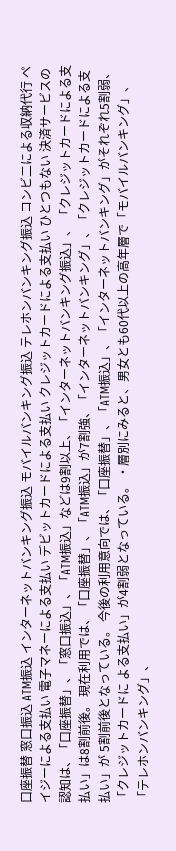口座振替 窓口振込 ATM振込 インターネットバンキング振込 モバイルバンキング振込 テレホンバンキング振込 コンビ二による収納代行 ペイジーによる支払い 電子マネーによる支払い デビットカードによる支払い クレジットカードによる支払い ひとつもない 決済サービスの認知は、「口座振替」、「窓口振込」、「ATM振込」などは9割以上、「インターネットバンキング振込」、 「クレジットカードによる支払い」は8割前後。 現在利用では、「口座振替」、「ATM振込」が7割強、「インターネットバンキング」、「クレジットカードによる支払い」が 5割前後となっている。 今後の利用意向では、「口座振替」、「ATM振込」、「インターネットバンキング」がそれぞれ5割弱、「クレジットカードに よる支払い」が4割弱となっている。 ・層別にみると、男女とも60代以上の高年層で「モバイルバンキング」、「テレホンバンキング」、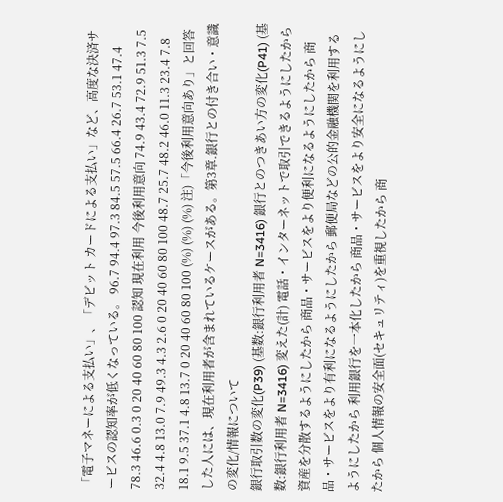「電子マネーによる支払い」、「デビット カードによる支払い」など、高度な決済サービスの認知率が低くなっている。 96.7 94.4 97.3 84.5 57.5 66.4 26.7 53.1 47.4 78.3 46.6 0.3 0 20 40 60 80 100 認知 現在利用 今後利用意向 74.9 43.4 72.9 51.3 7.5 32.4 4.8 13.0 7.9 49.3 4.3 2.6 0 20 40 60 80 100 48.7 25.7 48.2 46.0 11.3 23.4 7.8 18.1 9.5 37.1 4.8 13.7 0 20 40 60 80 100 (%) (%) (%) 注)「今後利用意向あり」と回答した人には、現在利用者が含まれているケースがある。第3章.銀行との付き合い・意識の変化/情報について
銀行取引数の変化(P39) (基数:銀行利用者 N=3416) 銀行とのつきあい方の変化(P41) (基数:銀行利用者 N=3416) 変えた(計) 電話・インターネットで取引できるようにしたから 資産を分散するようにしたから 商品・サービスをより便利になるようにしたから 商品・サービスをより有利になるようにしたから 郵便局などの公的金融機関を利用するようにしたから 利用銀行を一本化したから 商品・サービスをより安全になるようにしたから 個人情報の安全面(セキュリティ)を重視したから 商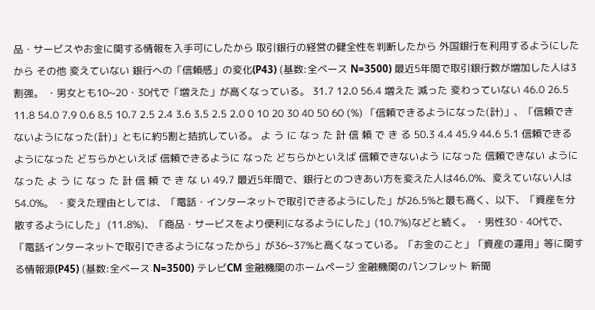品・サービスやお金に関する情報を入手可にしたから 取引銀行の経営の健全性を判断したから 外国銀行を利用するようにしたから その他 変えていない 銀行への「信頼感」の変化(P43) (基数:全ベース N=3500) 最近5年間で取引銀行数が増加した人は3割強。 ・男女とも10~20・30代で「増えた」が高くなっている。 31.7 12.0 56.4 増えた 減った 変わっていない 46.0 26.5 11.8 54.0 7.9 0.6 8.5 10.7 2.5 2.4 3.6 3.5 2.5 2.0 0 10 20 30 40 50 60 (%) 「信頼できるようになった(計)」、「信頼できないようになった(計)」ともに約5割と拮抗している。 よ う に なっ た 計 信 頼 で き る 50.3 4.4 45.9 44.6 5.1 信頼できる ようになった どちらかといえば 信頼できるように なった どちらかといえば 信頼できないよう になった 信頼できない ようになった よ う に なっ た 計 信 頼 で き な い 49.7 最近5年間で、銀行とのつきあい方を変えた人は46.0%、変えていない人は54.0%。 ・変えた理由としては、「電話・インターネットで取引できるようにした」が26.5%と最も高く、以下、「資産を分散するようにした」 (11.8%)、「商品・サービスをより便利になるようにした」(10.7%)などと続く。 ・男性30・40代で、「電話インターネットで取引できるようになったから」が36~37%と高くなっている。「お金のこと」「資産の運用」等に関する情報源(P45) (基数:全ベース N=3500) テレビCM 金融機関のホームページ 金融機関のパンフレット 新聞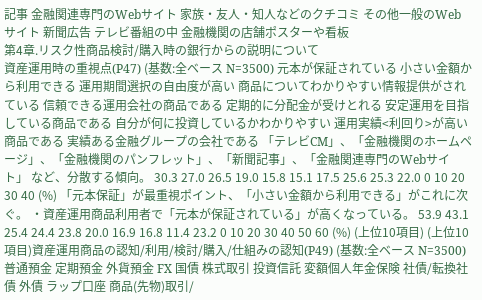記事 金融関連専門のWebサイト 家族・友人・知人などのクチコミ その他一般のWebサイト 新聞広告 テレビ番組の中 金融機関の店舗ポスターや看板
第4章.リスク性商品検討/購入時の銀行からの説明について
資産運用時の重視点(P47) (基数:全ベース N=3500) 元本が保証されている 小さい金額から利用できる 運用期間選択の自由度が高い 商品についてわかりやすい情報提供がされている 信頼できる運用会社の商品である 定期的に分配金が受けとれる 安定運用を目指している商品である 自分が何に投資しているかわかりやすい 運用実績<利回り>が高い商品である 実績ある金融グループの会社である 「テレビCM」、「金融機関のホームページ」、「金融機関のパンフレット」、「新聞記事」、「金融関連専門のWebサイト」 など、分散する傾向。 30.3 27.0 26.5 19.0 15.8 15.1 17.5 25.6 25.3 22.0 0 10 20 30 40 (%) 「元本保証」が最重視ポイント、「小さい金額から利用できる」がこれに次ぐ。 ・資産運用商品利用者で「元本が保証されている」が高くなっている。 53.9 43.1 25.4 24.4 23.8 20.0 16.9 16.8 11.4 23.2 0 10 20 30 40 50 60 (%) (上位10項目) (上位10項目)資産運用商品の認知/利用/検討/購入/仕組みの認知(P49) (基数:全ベース N=3500) 普通預金 定期預金 外貨預金 FX 国債 株式取引 投資信託 変額個人年金保険 社債/転換社債 外債 ラップ口座 商品(先物)取引/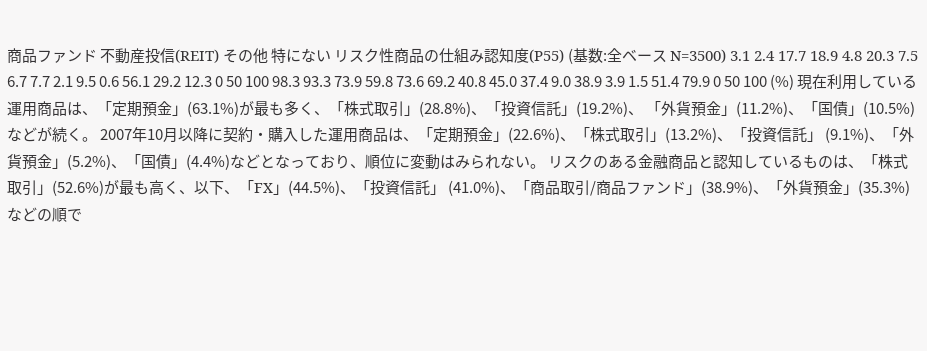商品ファンド 不動産投信(REIT) その他 特にない リスク性商品の仕組み認知度(P55) (基数:全ベース N=3500) 3.1 2.4 17.7 18.9 4.8 20.3 7.5 6.7 7.7 2.1 9.5 0.6 56.1 29.2 12.3 0 50 100 98.3 93.3 73.9 59.8 73.6 69.2 40.8 45.0 37.4 9.0 38.9 3.9 1.5 51.4 79.9 0 50 100 (%) 現在利用している運用商品は、「定期預金」(63.1%)が最も多く、「株式取引」(28.8%)、「投資信託」(19.2%)、 「外貨預金」(11.2%)、「国債」(10.5%)などが続く。 2007年10月以降に契約・購入した運用商品は、「定期預金」(22.6%)、「株式取引」(13.2%)、「投資信託」 (9.1%)、「外貨預金」(5.2%)、「国債」(4.4%)などとなっており、順位に変動はみられない。 リスクのある金融商品と認知しているものは、「株式取引」(52.6%)が最も高く、以下、「FX」(44.5%)、「投資信託」 (41.0%)、「商品取引/商品ファンド」(38.9%)、「外貨預金」(35.3%)などの順で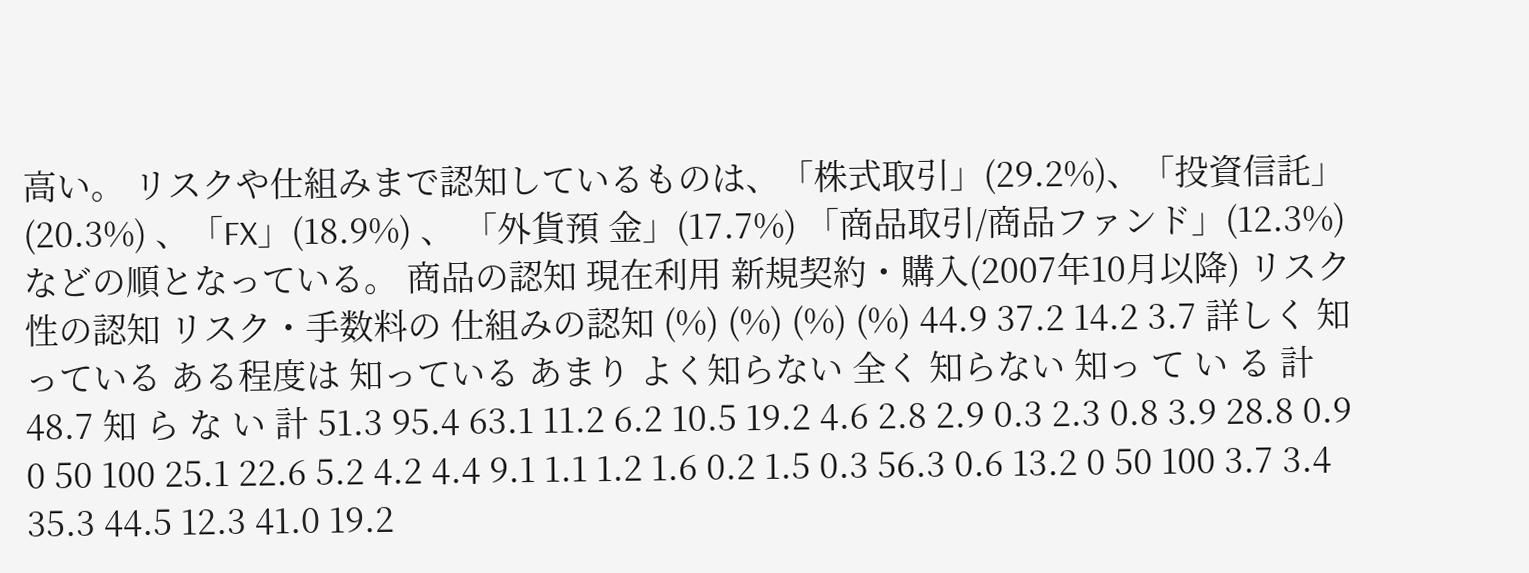高い。 リスクや仕組みまで認知しているものは、「株式取引」(29.2%)、「投資信託」(20.3%) 、「FX」(18.9%) 、 「外貨預 金」(17.7%) 「商品取引/商品ファンド」(12.3%)などの順となっている。 商品の認知 現在利用 新規契約・購入(2007年10月以降) リスク性の認知 リスク・手数料の 仕組みの認知 (%) (%) (%) (%) 44.9 37.2 14.2 3.7 詳しく 知っている ある程度は 知っている あまり よく知らない 全く 知らない 知っ て い る 計 48.7 知 ら な い 計 51.3 95.4 63.1 11.2 6.2 10.5 19.2 4.6 2.8 2.9 0.3 2.3 0.8 3.9 28.8 0.9 0 50 100 25.1 22.6 5.2 4.2 4.4 9.1 1.1 1.2 1.6 0.2 1.5 0.3 56.3 0.6 13.2 0 50 100 3.7 3.4 35.3 44.5 12.3 41.0 19.2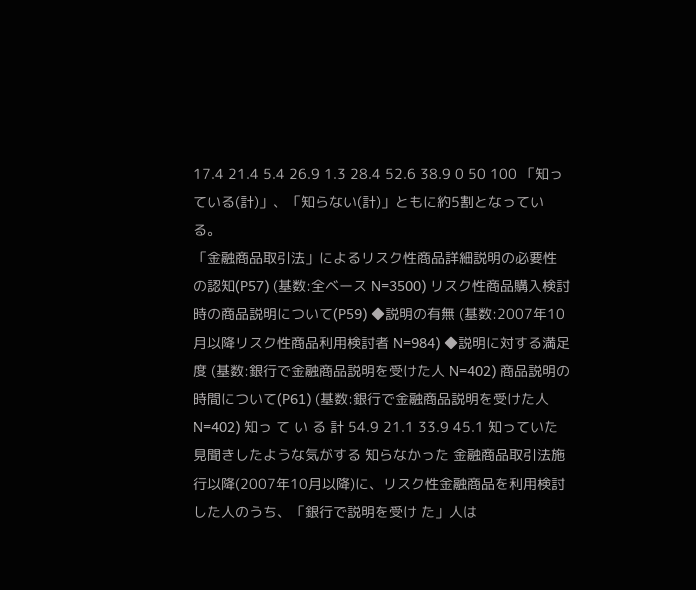17.4 21.4 5.4 26.9 1.3 28.4 52.6 38.9 0 50 100 「知っている(計)」、「知らない(計)」ともに約5割となっている。
「金融商品取引法」によるリスク性商品詳細説明の必要性の認知(P57) (基数:全ベース N=3500) リスク性商品購入検討時の商品説明について(P59) ◆説明の有無 (基数:2007年10月以降リスク性商品利用検討者 N=984) ◆説明に対する満足度 (基数:銀行で金融商品説明を受けた人 N=402) 商品説明の時間について(P61) (基数:銀行で金融商品説明を受けた人 N=402) 知っ て い る 計 54.9 21.1 33.9 45.1 知っていた 見聞きしたような気がする 知らなかった 金融商品取引法施行以降(2007年10月以降)に、リスク性金融商品を利用検討した人のうち、「銀行で説明を受け た」人は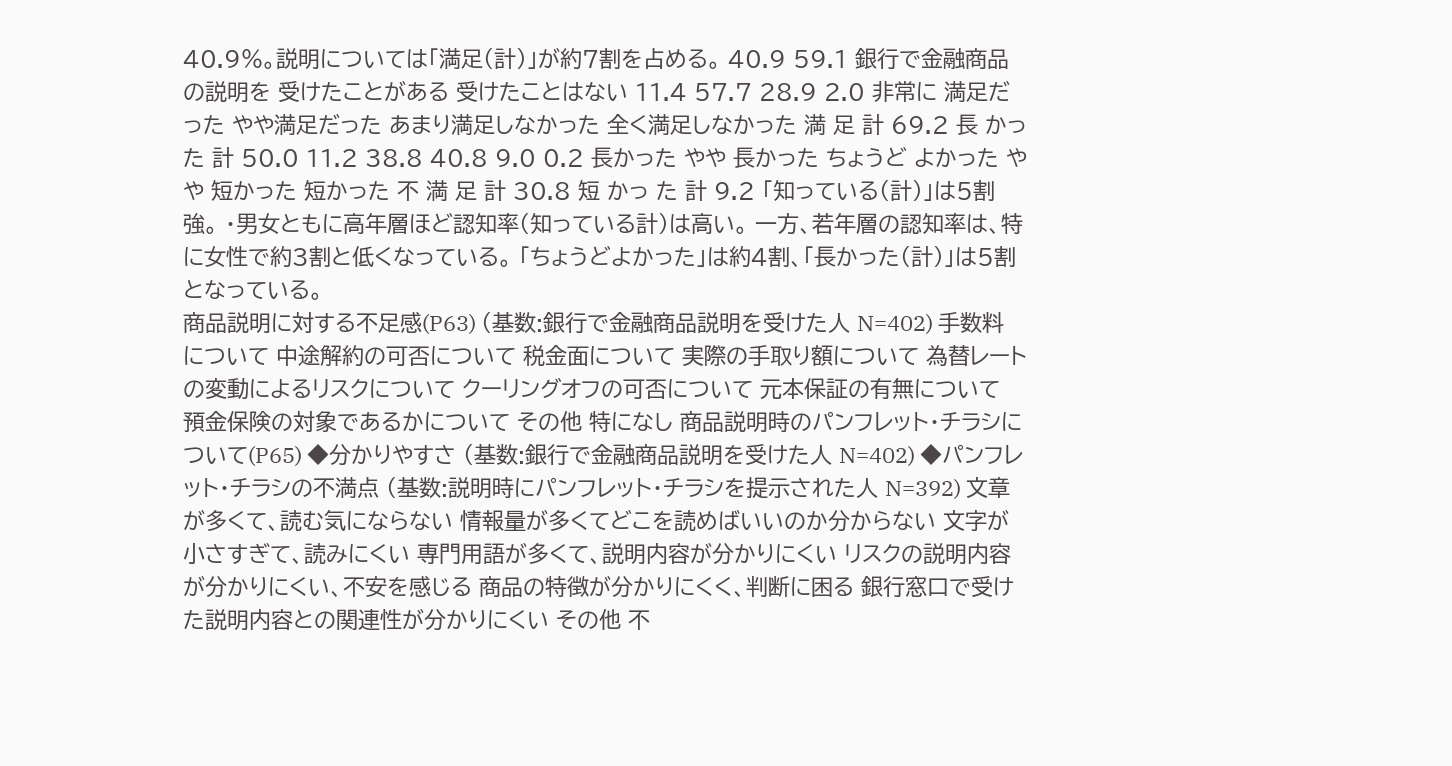40.9%。説明については「満足(計)」が約7割を占める。 40.9 59.1 銀行で金融商品の説明を 受けたことがある 受けたことはない 11.4 57.7 28.9 2.0 非常に 満足だった やや満足だった あまり満足しなかった 全く満足しなかった 満 足 計 69.2 長 かっ た 計 50.0 11.2 38.8 40.8 9.0 0.2 長かった やや 長かった ちょうど よかった やや 短かった 短かった 不 満 足 計 30.8 短 かっ た 計 9.2 「知っている(計)」は5割強。 ・男女ともに高年層ほど認知率(知っている計)は高い。 一方、若年層の認知率は、特に女性で約3割と低くなっている。 「ちょうどよかった」は約4割、「長かった(計)」は5割となっている。
商品説明に対する不足感(P63) (基数:銀行で金融商品説明を受けた人 N=402) 手数料について 中途解約の可否について 税金面について 実際の手取り額について 為替レートの変動によるリスクについて クーリングオフの可否について 元本保証の有無について 預金保険の対象であるかについて その他 特になし 商品説明時のパンフレット・チラシについて(P65) ◆分かりやすさ (基数:銀行で金融商品説明を受けた人 N=402) ◆パンフレット・チラシの不満点 (基数:説明時にパンフレット・チラシを提示された人 N=392) 文章が多くて、読む気にならない 情報量が多くてどこを読めばいいのか分からない 文字が小さすぎて、読みにくい 専門用語が多くて、説明内容が分かりにくい リスクの説明内容が分かりにくい、不安を感じる 商品の特徴が分かりにくく、判断に困る 銀行窓口で受けた説明内容との関連性が分かりにくい その他 不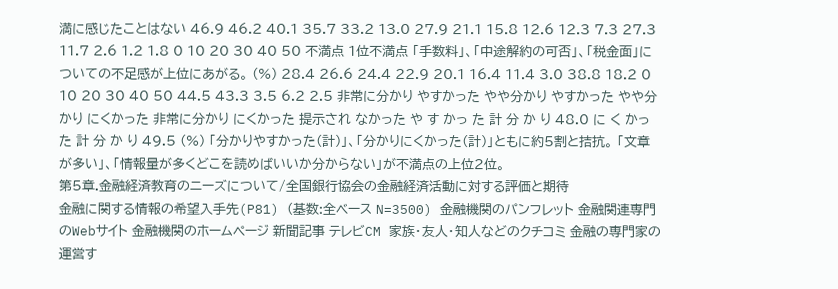満に感じたことはない 46.9 46.2 40.1 35.7 33.2 13.0 27.9 21.1 15.8 12.6 12.3 7.3 27.3 11.7 2.6 1.2 1.8 0 10 20 30 40 50 不満点 1位不満点 「手数料」、「中途解約の可否」、「税金面」についての不足感が上位にあがる。 (%) 28.4 26.6 24.4 22.9 20.1 16.4 11.4 3.0 38.8 18.2 0 10 20 30 40 50 44.5 43.3 3.5 6.2 2.5 非常に分かり やすかった やや分かり やすかった やや分かり にくかった 非常に分かり にくかった 提示され なかった や す かっ た 計 分 か り 48.0 に く かっ た 計 分 か り 49.5 (%) 「分かりやすかった(計)」、「分かりにくかった(計)」ともに約5割と拮抗。 「文章が多い」、「情報量が多くどこを読めばいいか分からない」が不満点の上位2位。
第5章.金融経済教育のニーズについて/全国銀行協会の金融経済活動に対する評価と期待
金融に関する情報の希望入手先(P81) (基数:全ベース N=3500) 金融機関のパンフレット 金融関連専門のWebサイト 金融機関のホームページ 新聞記事 テレビCM 家族・友人・知人などのクチコミ 金融の専門家の運営す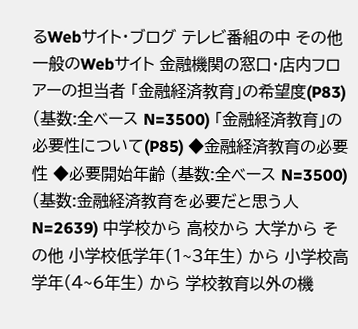るWebサイト・ブログ テレビ番組の中 その他一般のWebサイト 金融機関の窓口・店内フロアーの担当者 「金融経済教育」の希望度(P83) (基数:全ベース N=3500) 「金融経済教育」の必要性について(P85) ◆金融経済教育の必要性 ◆必要開始年齢 (基数:全ベース N=3500) (基数:金融経済教育を必要だと思う人 N=2639) 中学校から 高校から 大学から その他 小学校低学年(1~3年生) から 小学校高学年(4~6年生) から 学校教育以外の機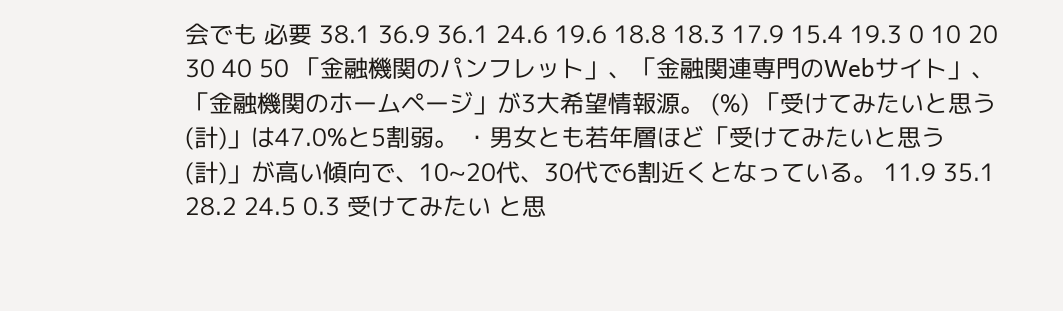会でも 必要 38.1 36.9 36.1 24.6 19.6 18.8 18.3 17.9 15.4 19.3 0 10 20 30 40 50 「金融機関のパンフレット」、「金融関連専門のWebサイト」、「金融機関のホームページ」が3大希望情報源。 (%) 「受けてみたいと思う(計)」は47.0%と5割弱。 ・男女とも若年層ほど「受けてみたいと思う(計)」が高い傾向で、10~20代、30代で6割近くとなっている。 11.9 35.1 28.2 24.5 0.3 受けてみたい と思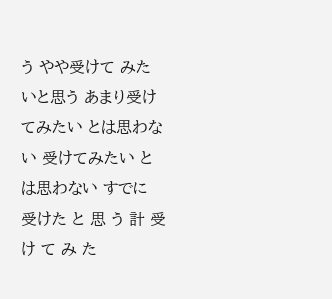う やや受けて みたいと思う あまり受けてみたい とは思わない 受けてみたい とは思わない すでに 受けた と 思 う 計 受 け て み た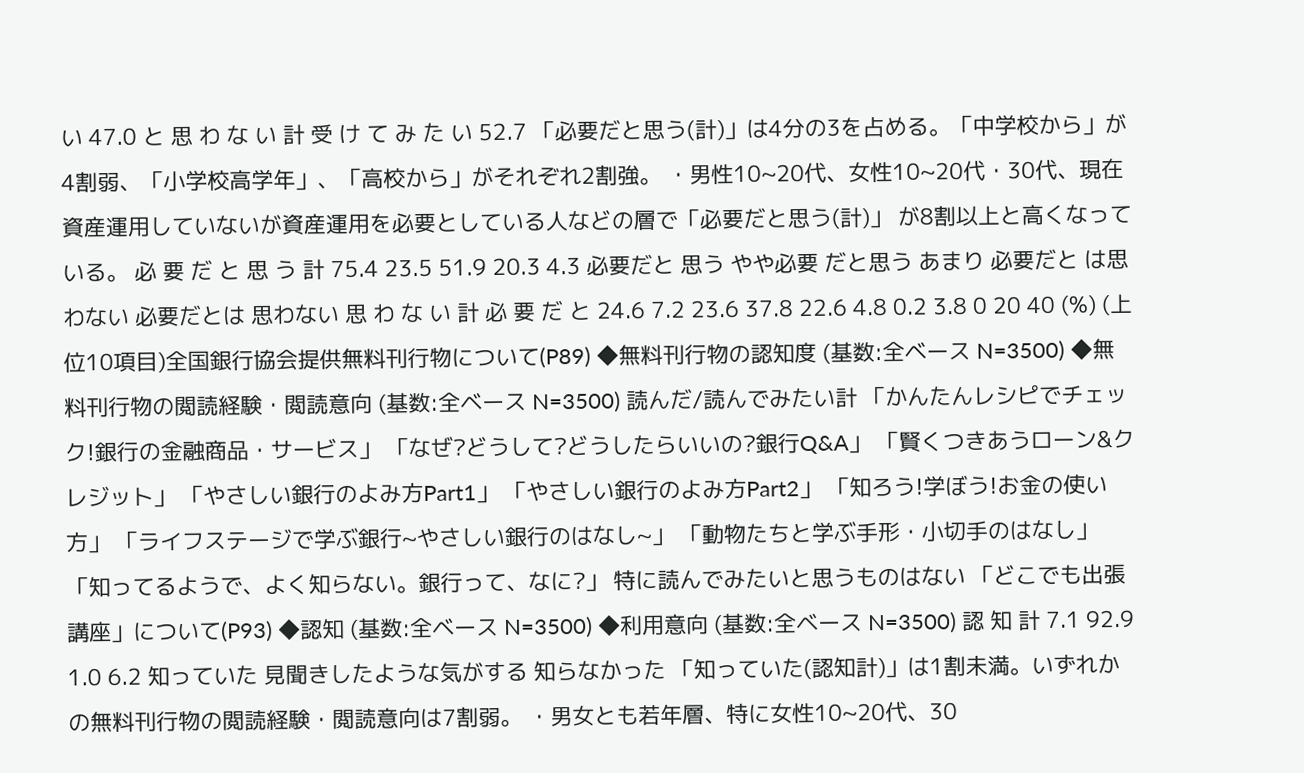い 47.0 と 思 わ な い 計 受 け て み た い 52.7 「必要だと思う(計)」は4分の3を占める。「中学校から」が4割弱、「小学校高学年」、「高校から」がそれぞれ2割強。 ・男性10~20代、女性10~20代・30代、現在資産運用していないが資産運用を必要としている人などの層で「必要だと思う(計)」 が8割以上と高くなっている。 必 要 だ と 思 う 計 75.4 23.5 51.9 20.3 4.3 必要だと 思う やや必要 だと思う あまり 必要だと は思わない 必要だとは 思わない 思 わ な い 計 必 要 だ と 24.6 7.2 23.6 37.8 22.6 4.8 0.2 3.8 0 20 40 (%) (上位10項目)全国銀行協会提供無料刊行物について(P89) ◆無料刊行物の認知度 (基数:全ベース N=3500) ◆無料刊行物の閲読経験・閲読意向 (基数:全ベース N=3500) 読んだ/読んでみたい計 「かんたんレシピでチェック!銀行の金融商品・サービス」 「なぜ?どうして?どうしたらいいの?銀行Q&A」 「賢くつきあうローン&クレジット」 「やさしい銀行のよみ方Part1」 「やさしい銀行のよみ方Part2」 「知ろう!学ぼう!お金の使い方」 「ライフステージで学ぶ銀行~やさしい銀行のはなし~」 「動物たちと学ぶ手形・小切手のはなし」 「知ってるようで、よく知らない。銀行って、なに?」 特に読んでみたいと思うものはない 「どこでも出張講座」について(P93) ◆認知 (基数:全ベース N=3500) ◆利用意向 (基数:全ベース N=3500) 認 知 計 7.1 92.9 1.0 6.2 知っていた 見聞きしたような気がする 知らなかった 「知っていた(認知計)」は1割未満。いずれかの無料刊行物の閲読経験・閲読意向は7割弱。 ・男女とも若年層、特に女性10~20代、30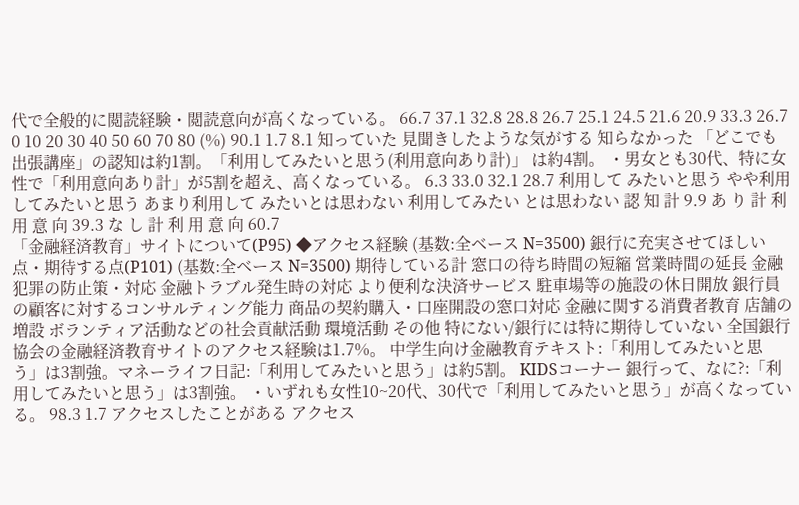代で全般的に閲読経験・閲読意向が高くなっている。 66.7 37.1 32.8 28.8 26.7 25.1 24.5 21.6 20.9 33.3 26.7 0 10 20 30 40 50 60 70 80 (%) 90.1 1.7 8.1 知っていた 見聞きしたような気がする 知らなかった 「どこでも出張講座」の認知は約1割。「利用してみたいと思う(利用意向あり計)」 は約4割。 ・男女とも30代、特に女性で「利用意向あり計」が5割を超え、高くなっている。 6.3 33.0 32.1 28.7 利用して みたいと思う やや利用 してみたいと思う あまり利用して みたいとは思わない 利用してみたい とは思わない 認 知 計 9.9 あ り 計 利 用 意 向 39.3 な し 計 利 用 意 向 60.7
「金融経済教育」サイトについて(P95) ◆アクセス経験 (基数:全ベース N=3500) 銀行に充実させてほしい点・期待する点(P101) (基数:全ベース N=3500) 期待している計 窓口の待ち時間の短縮 営業時間の延長 金融犯罪の防止策・対応 金融トラブル発生時の対応 より便利な決済サービス 駐車場等の施設の休日開放 銀行員の顧客に対するコンサルティング能力 商品の契約購入・口座開設の窓口対応 金融に関する消費者教育 店舗の増設 ボランティア活動などの社会貢献活動 環境活動 その他 特にない/銀行には特に期待していない 全国銀行協会の金融経済教育サイトのアクセス経験は1.7%。 中学生向け金融教育テキスト:「利用してみたいと思う」は3割強。マネーライフ日記:「利用してみたいと思う」は約5割。 KIDSコーナー 銀行って、なに?:「利用してみたいと思う」は3割強。 ・いずれも女性10~20代、30代で「利用してみたいと思う」が高くなっている。 98.3 1.7 アクセスしたことがある アクセス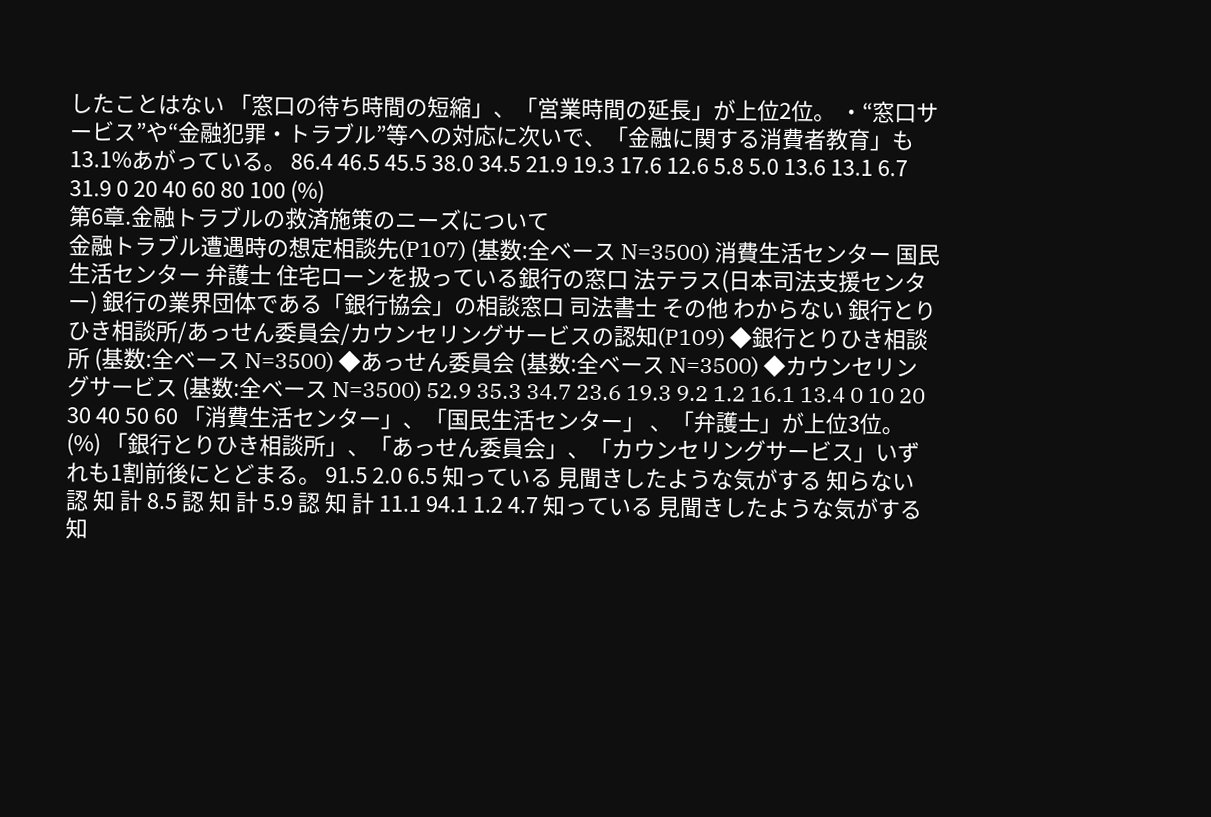したことはない 「窓口の待ち時間の短縮」、「営業時間の延長」が上位2位。 ・“窓口サービス”や“金融犯罪・トラブル”等への対応に次いで、「金融に関する消費者教育」も13.1%あがっている。 86.4 46.5 45.5 38.0 34.5 21.9 19.3 17.6 12.6 5.8 5.0 13.6 13.1 6.7 31.9 0 20 40 60 80 100 (%)
第6章.金融トラブルの救済施策のニーズについて
金融トラブル遭遇時の想定相談先(P107) (基数:全ベース N=3500) 消費生活センター 国民生活センター 弁護士 住宅ローンを扱っている銀行の窓口 法テラス(日本司法支援センター) 銀行の業界団体である「銀行協会」の相談窓口 司法書士 その他 わからない 銀行とりひき相談所/あっせん委員会/カウンセリングサービスの認知(P109) ◆銀行とりひき相談所 (基数:全ベース N=3500) ◆あっせん委員会 (基数:全ベース N=3500) ◆カウンセリングサービス (基数:全ベース N=3500) 52.9 35.3 34.7 23.6 19.3 9.2 1.2 16.1 13.4 0 10 20 30 40 50 60 「消費生活センター」、「国民生活センター」 、「弁護士」が上位3位。 (%) 「銀行とりひき相談所」、「あっせん委員会」、「カウンセリングサービス」いずれも1割前後にとどまる。 91.5 2.0 6.5 知っている 見聞きしたような気がする 知らない 認 知 計 8.5 認 知 計 5.9 認 知 計 11.1 94.1 1.2 4.7 知っている 見聞きしたような気がする 知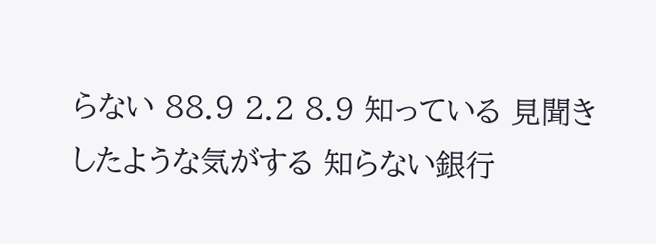らない 88.9 2.2 8.9 知っている 見聞きしたような気がする 知らない銀行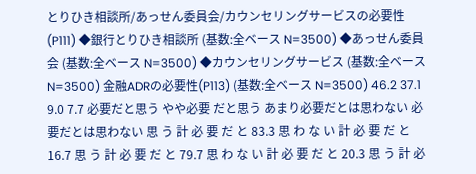とりひき相談所/あっせん委員会/カウンセリングサービスの必要性(P111) ◆銀行とりひき相談所 (基数:全ベース N=3500) ◆あっせん委員会 (基数:全ベース N=3500) ◆カウンセリングサービス (基数:全ベース N=3500) 金融ADRの必要性(P113) (基数:全ベース N=3500) 46.2 37.1 9.0 7.7 必要だと思う やや必要 だと思う あまり必要だとは思わない 必要だとは思わない 思 う 計 必 要 だ と 83.3 思 わ な い 計 必 要 だ と 16.7 思 う 計 必 要 だ と 79.7 思 わ な い 計 必 要 だ と 20.3 思 う 計 必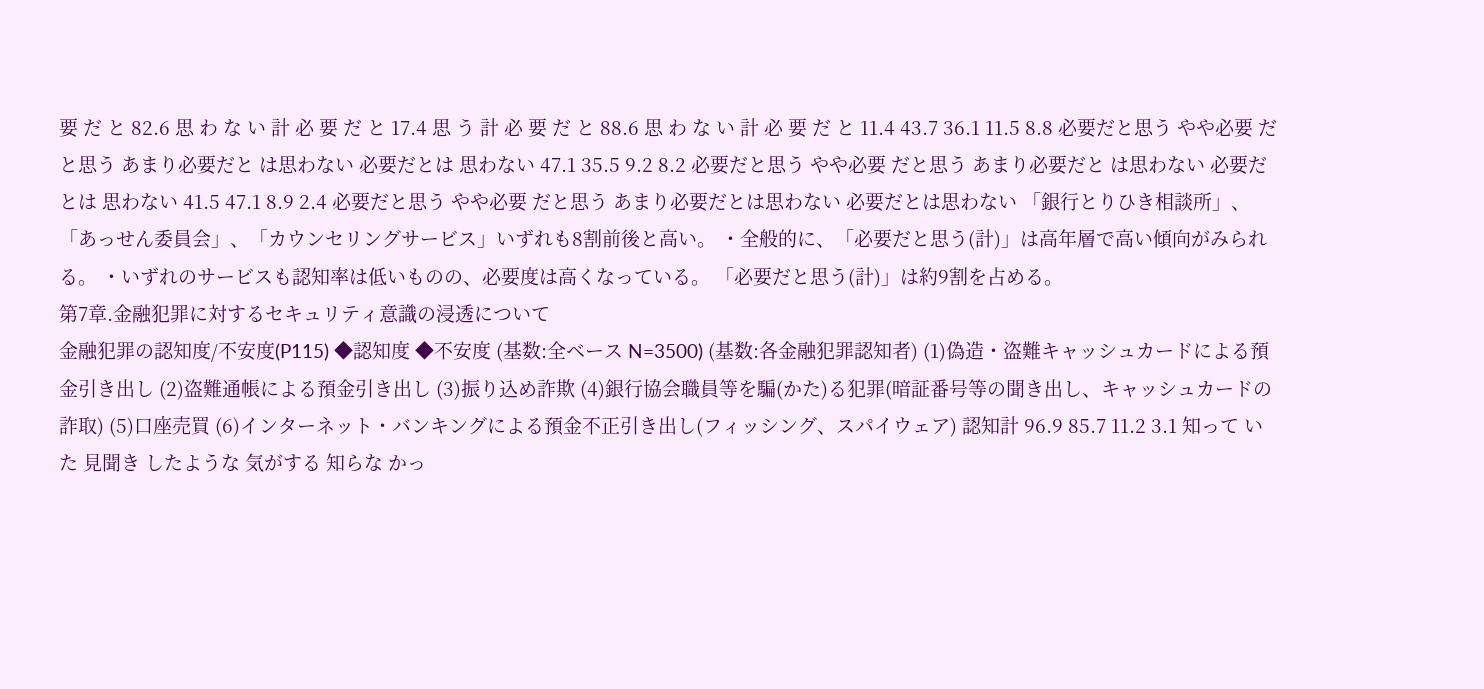要 だ と 82.6 思 わ な い 計 必 要 だ と 17.4 思 う 計 必 要 だ と 88.6 思 わ な い 計 必 要 だ と 11.4 43.7 36.1 11.5 8.8 必要だと思う やや必要 だと思う あまり必要だと は思わない 必要だとは 思わない 47.1 35.5 9.2 8.2 必要だと思う やや必要 だと思う あまり必要だと は思わない 必要だとは 思わない 41.5 47.1 8.9 2.4 必要だと思う やや必要 だと思う あまり必要だとは思わない 必要だとは思わない 「銀行とりひき相談所」、「あっせん委員会」、「カウンセリングサービス」いずれも8割前後と高い。 ・全般的に、「必要だと思う(計)」は高年層で高い傾向がみられる。 ・いずれのサービスも認知率は低いものの、必要度は高くなっている。 「必要だと思う(計)」は約9割を占める。
第7章.金融犯罪に対するセキュリティ意識の浸透について
金融犯罪の認知度/不安度(P115) ◆認知度 ◆不安度 (基数:全ベース N=3500) (基数:各金融犯罪認知者) (1)偽造・盗難キャッシュカードによる預金引き出し (2)盗難通帳による預金引き出し (3)振り込め詐欺 (4)銀行協会職員等を騙(かた)る犯罪(暗証番号等の聞き出し、キャッシュカードの詐取) (5)口座売買 (6)インターネット・バンキングによる預金不正引き出し(フィッシング、スパイウェア) 認知計 96.9 85.7 11.2 3.1 知って いた 見聞き したような 気がする 知らな かっ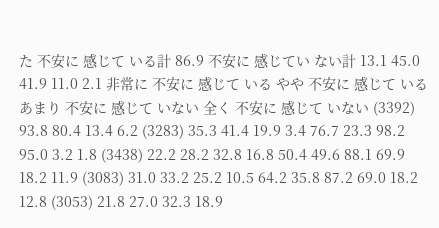た 不安に 感じて いる計 86.9 不安に 感じてい ない計 13.1 45.0 41.9 11.0 2.1 非常に 不安に 感じて いる やや 不安に 感じて いる あまり 不安に 感じて いない 全く 不安に 感じて いない (3392) 93.8 80.4 13.4 6.2 (3283) 35.3 41.4 19.9 3.4 76.7 23.3 98.2 95.0 3.2 1.8 (3438) 22.2 28.2 32.8 16.8 50.4 49.6 88.1 69.9 18.2 11.9 (3083) 31.0 33.2 25.2 10.5 64.2 35.8 87.2 69.0 18.2 12.8 (3053) 21.8 27.0 32.3 18.9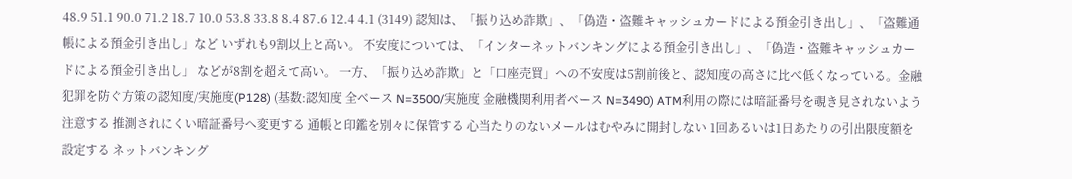48.9 51.1 90.0 71.2 18.7 10.0 53.8 33.8 8.4 87.6 12.4 4.1 (3149) 認知は、「振り込め詐欺」、「偽造・盗難キャッシュカードによる預金引き出し」、「盗難通帳による預金引き出し」など いずれも9割以上と高い。 不安度については、「インターネットバンキングによる預金引き出し」、「偽造・盗難キャッシュカードによる預金引き出し」 などが8割を超えて高い。 一方、「振り込め詐欺」と「口座売買」への不安度は5割前後と、認知度の高さに比べ低くなっている。金融犯罪を防ぐ方策の認知度/実施度(P128) (基数:認知度 全ベース N=3500/実施度 金融機関利用者ベース N=3490) ATM利用の際には暗証番号を覗き見されないよう注意する 推測されにくい暗証番号へ変更する 通帳と印鑑を別々に保管する 心当たりのないメールはむやみに開封しない 1回あるいは1日あたりの引出限度額を設定する ネットバンキング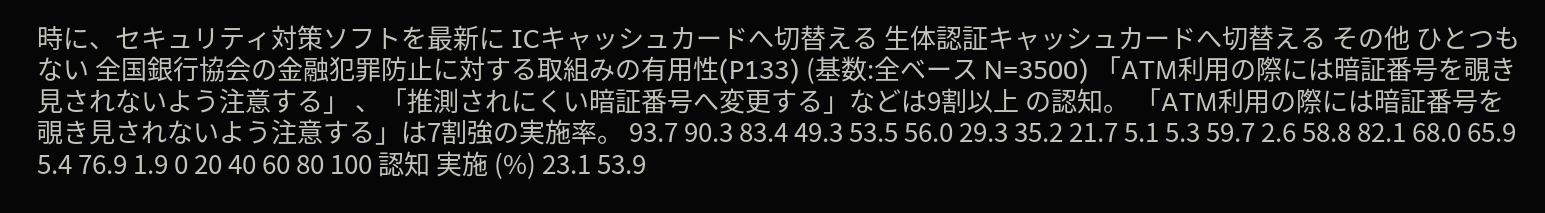時に、セキュリティ対策ソフトを最新に ICキャッシュカードへ切替える 生体認証キャッシュカードへ切替える その他 ひとつもない 全国銀行協会の金融犯罪防止に対する取組みの有用性(P133) (基数:全ベース N=3500) 「ATM利用の際には暗証番号を覗き見されないよう注意する」 、「推測されにくい暗証番号へ変更する」などは9割以上 の認知。 「ATM利用の際には暗証番号を覗き見されないよう注意する」は7割強の実施率。 93.7 90.3 83.4 49.3 53.5 56.0 29.3 35.2 21.7 5.1 5.3 59.7 2.6 58.8 82.1 68.0 65.9 5.4 76.9 1.9 0 20 40 60 80 100 認知 実施 (%) 23.1 53.9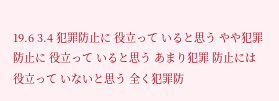19.6 3.4 犯罪防止に 役立って いると思う やや犯罪 防止に 役立って いると思う あまり犯罪 防止には 役立って いないと思う 全く犯罪防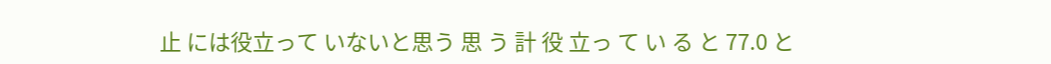止 には役立って いないと思う 思 う 計 役 立っ て い る と 77.0 と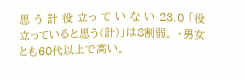思 う 計 役 立っ て い な い 23.0 「役立っていると思う(計)」は8割弱。 ・男女とも60代以上で高い。